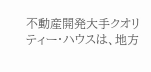不動産開発大手クオリティー・ハウスは、地方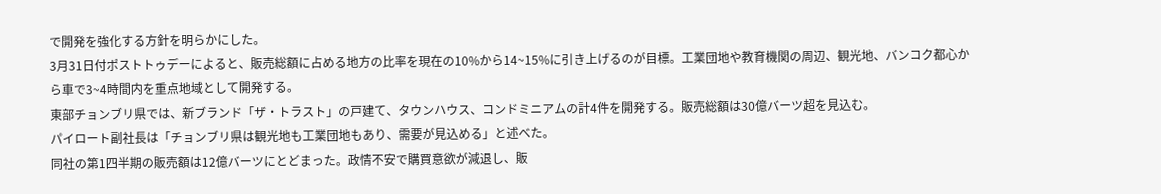で開発を強化する方針を明らかにした。
3月31日付ポストトゥデーによると、販売総額に占める地方の比率を現在の10%から14~15%に引き上げるのが目標。工業団地や教育機関の周辺、観光地、バンコク都心から車で3~4時間内を重点地域として開発する。
東部チョンブリ県では、新ブランド「ザ・トラスト」の戸建て、タウンハウス、コンドミニアムの計4件を開発する。販売総額は30億バーツ超を見込む。
パイロート副社長は「チョンブリ県は観光地も工業団地もあり、需要が見込める」と述べた。
同社の第1四半期の販売額は12億バーツにとどまった。政情不安で購買意欲が減退し、販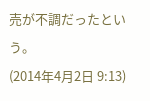売が不調だったという。
(2014年4月2日 9:13)